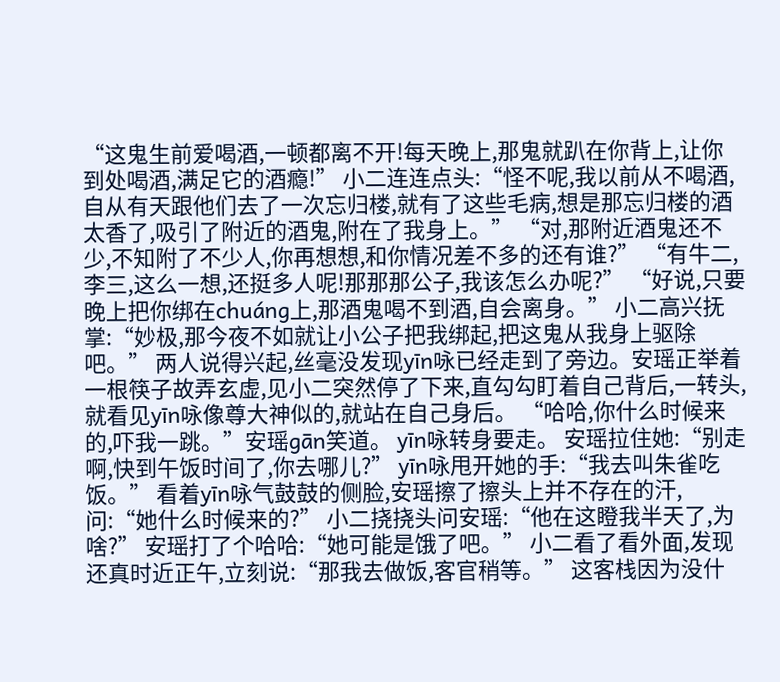“这鬼生前爱喝酒,一顿都离不开!每天晚上,那鬼就趴在你背上,让你到处喝酒,满足它的酒瘾!” 小二连连点头:“怪不呢,我以前从不喝酒,自从有天跟他们去了一次忘归楼,就有了这些毛病,想是那忘归楼的酒太香了,吸引了附近的酒鬼,附在了我身上。” “对,那附近酒鬼还不少,不知附了不少人,你再想想,和你情况差不多的还有谁?” “有牛二,李三,这么一想,还挺多人呢!那那那公子,我该怎么办呢?” “好说,只要晚上把你绑在chuáng上,那酒鬼喝不到酒,自会离身。” 小二高兴抚掌:“妙极,那今夜不如就让小公子把我绑起,把这鬼从我身上驱除吧。” 两人说得兴起,丝毫没发现yīn咏已经走到了旁边。安瑶正举着一根筷子故弄玄虚,见小二突然停了下来,直勾勾盯着自己背后,一转头,就看见yīn咏像尊大神似的,就站在自己身后。 “哈哈,你什么时候来的,吓我一跳。”安瑶gān笑道。 yīn咏转身要走。 安瑶拉住她:“别走啊,快到午饭时间了,你去哪儿?” yīn咏甩开她的手:“我去叫朱雀吃饭。” 看着yīn咏气鼓鼓的侧脸,安瑶擦了擦头上并不存在的汗,问:“她什么时候来的?” 小二挠挠头问安瑶:“他在这瞪我半天了,为啥?” 安瑶打了个哈哈:“她可能是饿了吧。” 小二看了看外面,发现还真时近正午,立刻说:“那我去做饭,客官稍等。” 这客栈因为没什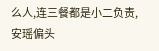么人,连三餐都是小二负责,安瑶偏头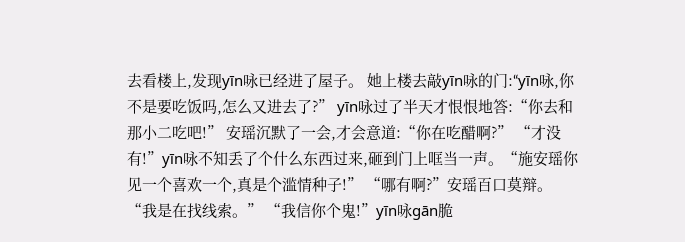去看楼上,发现yīn咏已经进了屋子。 她上楼去敲yīn咏的门:“yīn咏,你不是要吃饭吗,怎么又进去了?” yīn咏过了半天才恨恨地答:“你去和那小二吃吧!” 安瑶沉默了一会,才会意道:“你在吃醋啊?” “才没有!”yīn咏不知丢了个什么东西过来,砸到门上哐当一声。“施安瑶你见一个喜欢一个,真是个滥情种子!” “哪有啊?”安瑶百口莫辩。“我是在找线索。” “我信你个鬼!”yīn咏gān脆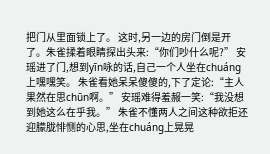把门从里面锁上了。 这时,另一边的房门倒是开了。朱雀揉着眼睛探出头来:“你们吵什么呢?” 安瑶进了门,想到yīn咏的话,自己一个人坐在chuáng上嘿嘿笑。 朱雀看她呆呆傻傻的,下了定论:“主人果然在思chūn啊。” 安瑶难得羞赧一笑:“我没想到她这么在乎我。” 朱雀不懂两人之间这种欲拒还迎朦胧悱恻的心思,坐在chuáng上晃晃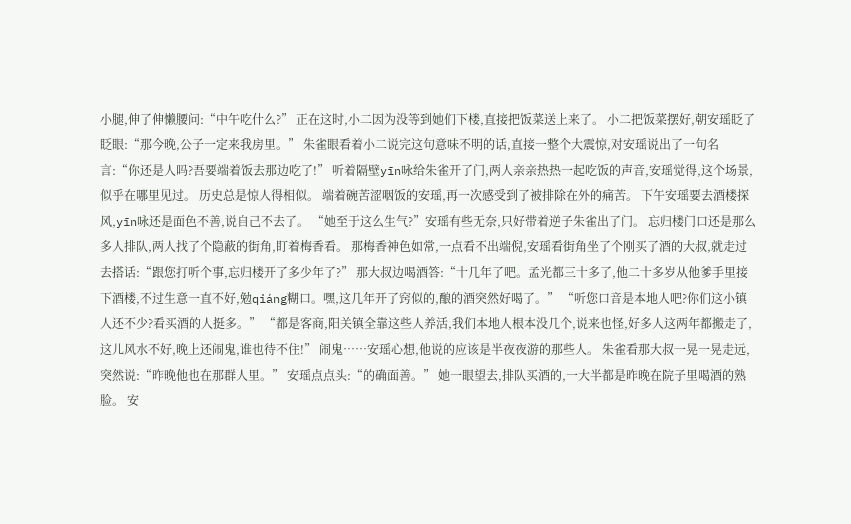小腿,伸了伸懒腰问:“中午吃什么?” 正在这时,小二因为没等到她们下楼,直接把饭菜送上来了。 小二把饭菜摆好,朝安瑶眨了眨眼:“那今晚,公子一定来我房里。” 朱雀眼看着小二说完这句意味不明的话,直接一整个大震惊,对安瑶说出了一句名言:“你还是人吗?吾要端着饭去那边吃了!” 听着隔壁yīn咏给朱雀开了门,两人亲亲热热一起吃饭的声音,安瑶觉得,这个场景,似乎在哪里见过。 历史总是惊人得相似。 端着碗苦涩咽饭的安瑶,再一次感受到了被排除在外的痛苦。 下午安瑶要去酒楼探风,yīn咏还是面色不善,说自己不去了。 “她至于这么生气?”安瑶有些无奈,只好带着逆子朱雀出了门。 忘归楼门口还是那么多人排队,两人找了个隐蔽的街角,盯着梅香看。 那梅香神色如常,一点看不出端倪,安瑶看街角坐了个刚买了酒的大叔,就走过去搭话:“跟您打听个事,忘归楼开了多少年了?” 那大叔边喝酒答:“十几年了吧。孟光都三十多了,他二十多岁从他爹手里接下酒楼,不过生意一直不好,勉qiáng糊口。嘿,这几年开了窍似的,酿的酒突然好喝了。” “听您口音是本地人吧?你们这小镇人还不少?看买酒的人挺多。” “都是客商,阳关镇全靠这些人养活,我们本地人根本没几个,说来也怪,好多人这两年都搬走了,这儿风水不好,晚上还闹鬼,谁也待不住!” 闹鬼……安瑶心想,他说的应该是半夜夜游的那些人。 朱雀看那大叔一晃一晃走远,突然说:“昨晚他也在那群人里。” 安瑶点点头:“的确面善。” 她一眼望去,排队买酒的,一大半都是昨晚在院子里喝酒的熟脸。 安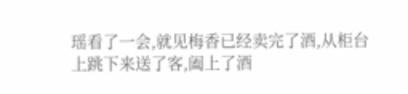瑶看了一会,就见梅香已经卖完了酒,从柜台上跳下来送了客,阖上了酒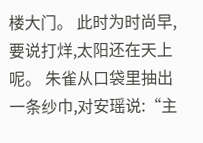楼大门。 此时为时尚早,要说打烊,太阳还在天上呢。 朱雀从口袋里抽出一条纱巾,对安瑶说:“主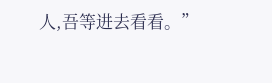人,吾等进去看看。”